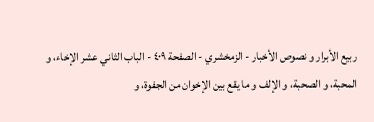ربيع الأبرار و نصوص الأخبار - الزمخشري - الصفحة ٤٠٩ - الباب الثاني عشر الإخاء، و المحبة، و الصحبة، و الإلف و ما يقع بين الإخوان من الجفوة، و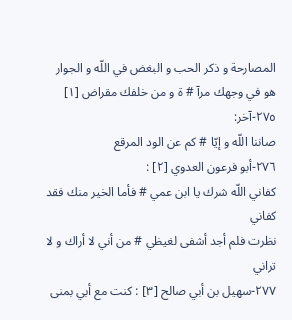المصارحة و ذكر الحب و البغض في اللّه و الجوار
هو في وجهك مرآ # ة و من خلفك مقراض [١]
٢٧٥-آخر:
صاننا اللّه و إيّا # كم عن الود المرقع
٢٧٦-أبو فرعون العدوي [٢] :
كفاني اللّه شرك يا ابن عمي # فأما الخير منك فقد كفاني
نظرت فلم أجد أشفى لغيظي # من أني لا أراك و لا تراني
٢٧٧-سهيل بن أبي صالح [٣] : كنت مع أبي بمنى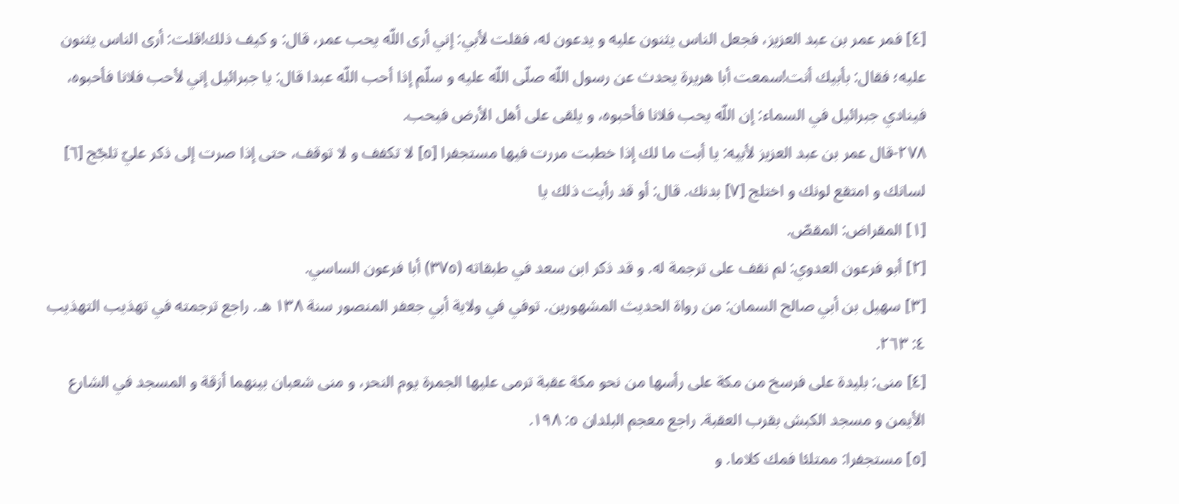[٤] فمر عمر بن عبد العزيز، فجعل الناس يثنون عليه و يدعون له، فقلت لأبي: إني أرى اللّه يحب عمر، قال: و كيف ذلك!قلت: أرى الناس يثنون عليه؛ فقال: بأبيك أنت!سمعت أبا هريرة يحدث عن رسول اللّه صلّى اللّه عليه و سلّم إذا أحب اللّه عبدا قال: يا جبرائيل إني لأحب فلانا فأحبوه، فينادي جبرائيل في السماء: إن اللّه يحب فلانا فأحبوه، و يلقى على أهل الأرض فيحب.
٢٧٨-قال عمر بن عبد العزيز لأبيه: يا أبت ما لك إذا خطبت مررت فيها مستجفرا [٥] لا تكفف و لا توقف، حتى إذا صرت إلى ذكر عليّ تلجّج [٦] لسانك و امتقع لونك و اختلج [٧] بدنك. قال: أو قد رأيت ذلك يا
[١] المقراض: المقصّ.
[٢] أبو فرعون العدوي: لم نقف على ترجمة له. و قد ذكر ابن سعد في طبقاته (٣٧٥) أبا فرعون الساسي.
[٣] سهيل بن أبي صالح السمان: من رواة الحديث المشهورين. توفي في ولاية أبي جعفر المنصور سنة ١٣٨ هـ. راجع ترجمته في تهذيب التهذيب ٤: ٢٦٣.
[٤] منى: بليدة على فرسخ من مكة على رأسها من نحو مكة عقبة ترمى عليها الجمرة يوم النحر، و منى شعبان بينهما أزقة و المسجد في الشارع الأيمن و مسجد الكبش بقرب العقبة. راجع معجم البلدان ٥: ١٩٨.
[٥] مستجفرا: ممتلئا فمك كلاما. و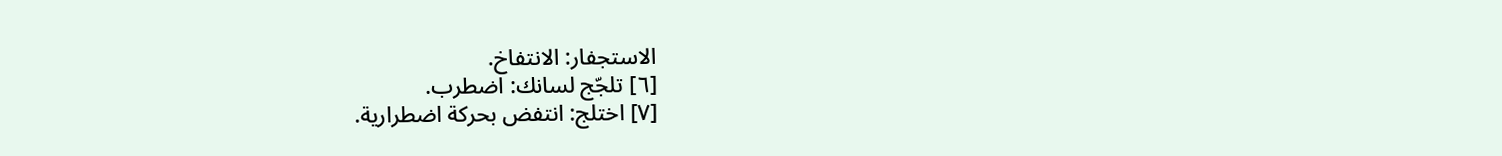الاستجفار: الانتفاخ.
[٦] تلجّج لسانك: اضطرب.
[٧] اختلج: انتفض بحركة اضطرارية.